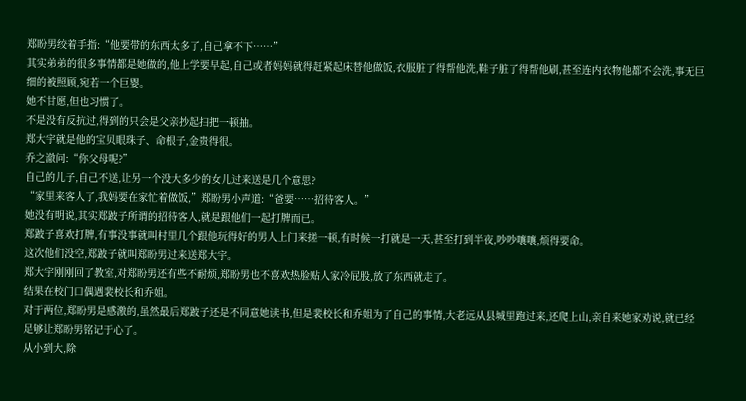郑盼男绞着手指:“他要带的东西太多了,自己拿不下……”
其实弟弟的很多事情都是她做的,他上学要早起,自己或者妈妈就得赶紧起床替他做饭,衣服脏了得帮他洗,鞋子脏了得帮他刷,甚至连内衣物他都不会洗,事无巨细的被照顾,宛若一个巨婴。
她不甘愿,但也习惯了。
不是没有反抗过,得到的只会是父亲抄起扫把一顿抽。
郑大宇就是他的宝贝眼珠子、命根子,金贵得很。
乔之澈问:“你父母呢?”
自己的儿子,自己不送,让另一个没大多少的女儿过来送是几个意思?
“家里来客人了,我妈要在家忙着做饭,”郑盼男小声道:“爸要……招待客人。”
她没有明说,其实郑跛子所谓的招待客人,就是跟他们一起打牌而已。
郑跛子喜欢打牌,有事没事就叫村里几个跟他玩得好的男人上门来搓一顿,有时候一打就是一天,甚至打到半夜,吵吵嚷嚷,烦得要命。
这次他们没空,郑跛子就叫郑盼男过来送郑大宇。
郑大宇刚刚回了教室,对郑盼男还有些不耐烦,郑盼男也不喜欢热脸贴人家冷屁股,放了东西就走了。
结果在校门口偶遇裴校长和乔姐。
对于两位,郑盼男是感激的,虽然最后郑跛子还是不同意她读书,但是裴校长和乔姐为了自己的事情,大老远从县城里跑过来,还爬上山,亲自来她家劝说,就已经足够让郑盼男铭记于心了。
从小到大,除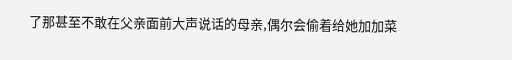了那甚至不敢在父亲面前大声说话的母亲,偶尔会偷着给她加加菜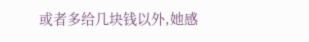或者多给几块钱以外,她感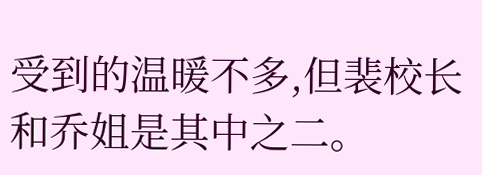受到的温暖不多,但裴校长和乔姐是其中之二。